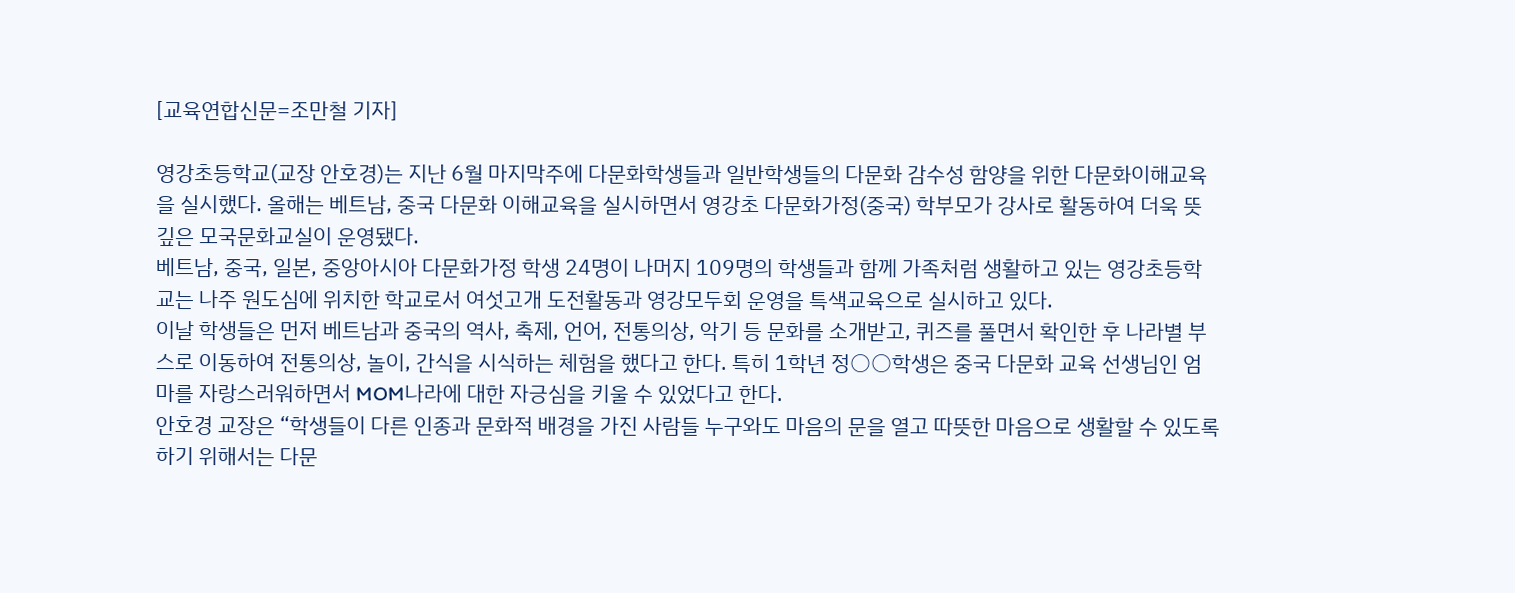[교육연합신문=조만철 기자]

영강초등학교(교장 안호경)는 지난 6월 마지막주에 다문화학생들과 일반학생들의 다문화 감수성 함양을 위한 다문화이해교육을 실시했다. 올해는 베트남, 중국 다문화 이해교육을 실시하면서 영강초 다문화가정(중국) 학부모가 강사로 활동하여 더욱 뜻깊은 모국문화교실이 운영됐다.
베트남, 중국, 일본, 중앙아시아 다문화가정 학생 24명이 나머지 109명의 학생들과 함께 가족처럼 생활하고 있는 영강초등학교는 나주 원도심에 위치한 학교로서 여섯고개 도전활동과 영강모두회 운영을 특색교육으로 실시하고 있다.
이날 학생들은 먼저 베트남과 중국의 역사, 축제, 언어, 전통의상, 악기 등 문화를 소개받고, 퀴즈를 풀면서 확인한 후 나라별 부스로 이동하여 전통의상, 놀이, 간식을 시식하는 체험을 했다고 한다. 특히 1학년 정○○학생은 중국 다문화 교육 선생님인 엄마를 자랑스러워하면서 MOM나라에 대한 자긍심을 키울 수 있었다고 한다.
안호경 교장은 “학생들이 다른 인종과 문화적 배경을 가진 사람들 누구와도 마음의 문을 열고 따뜻한 마음으로 생활할 수 있도록 하기 위해서는 다문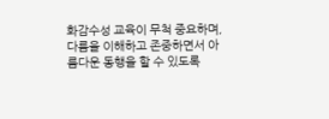화감수성 교육이 무척 중요하며, 다름을 이해하고 존중하면서 아름다운 동행을 할 수 있도록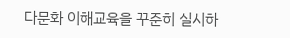다문화 이해교육을 꾸준히 실시하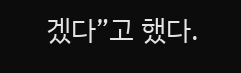겠다”고 했다.